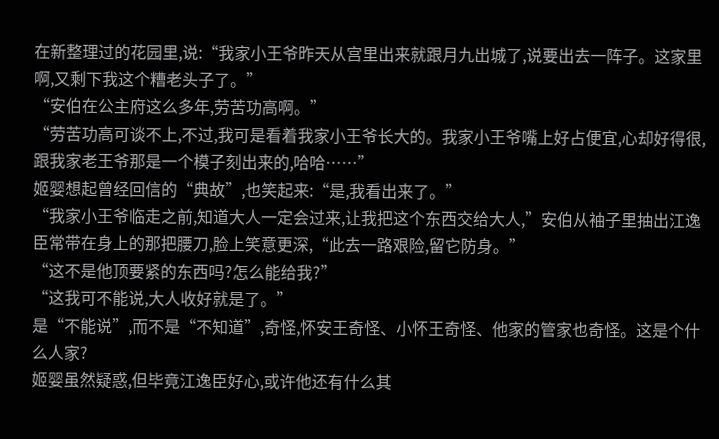在新整理过的花园里,说:“我家小王爷昨天从宫里出来就跟月九出城了,说要出去一阵子。这家里啊,又剩下我这个糟老头子了。”
“安伯在公主府这么多年,劳苦功高啊。”
“劳苦功高可谈不上,不过,我可是看着我家小王爷长大的。我家小王爷嘴上好占便宜,心却好得很,跟我家老王爷那是一个模子刻出来的,哈哈……”
姬婴想起曾经回信的“典故”,也笑起来:“是,我看出来了。”
“我家小王爷临走之前,知道大人一定会过来,让我把这个东西交给大人,”安伯从袖子里抽出江逸臣常带在身上的那把腰刀,脸上笑意更深,“此去一路艰险,留它防身。”
“这不是他顶要紧的东西吗?怎么能给我?”
“这我可不能说,大人收好就是了。”
是“不能说”,而不是“不知道”,奇怪,怀安王奇怪、小怀王奇怪、他家的管家也奇怪。这是个什么人家?
姬婴虽然疑惑,但毕竟江逸臣好心,或许他还有什么其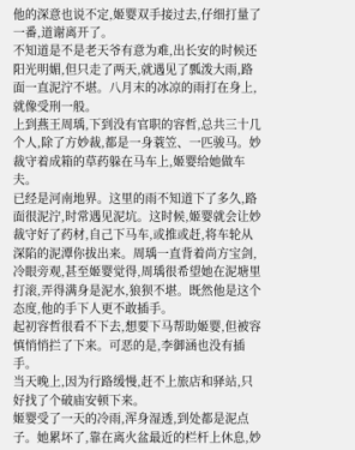他的深意也说不定,姬婴双手接过去,仔细打量了一番,道谢离开了。
不知道是不是老天爷有意为难,出长安的时候还阳光明媚,但只走了两天,就遇见了瓢泼大雨,路面一直泥泞不堪。八月末的冰凉的雨打在身上,就像受刑一般。
上到燕王周瑀,下到没有官职的容哲,总共三十几个人,除了方妙裁,都是一身蓑笠、一匹骏马。妙裁守着成箱的草药躲在马车上,姬婴给她做车夫。
已经是河南地界。这里的雨不知道下了多久,路面很泥泞,时常遇见泥坑。这时候,姬婴就会让妙裁守好了药材,自己下马车,或推或赶,将车轮从深陷的泥潭你拔出来。周瑀一直背着尚方宝剑,冷眼旁观,甚至姬婴觉得,周瑀很希望她在泥塘里打滚,弄得满身是泥水,狼狈不堪。既然他是这个态度,他的手下人更不敢插手。
起初容哲很看不下去,想要下马帮助姬婴,但被容慎悄悄拦了下来。可恶的是,李御涵也没有插手。
当天晚上,因为行路缓慢,赶不上旅店和驿站,只好找了个破庙安顿下来。
姬婴受了一天的冷雨,浑身湿透,到处都是泥点子。她累坏了,靠在离火盆最近的栏杆上休息,妙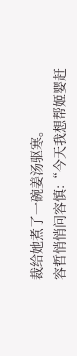裁给她煮了一碗姜汤驱寒。
容哲悄悄问容慎:“今天我想帮姬婴赶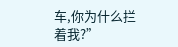车,你为什么拦着我?”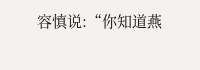容慎说:“你知道燕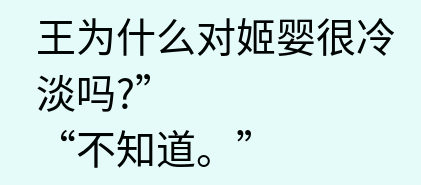王为什么对姬婴很冷淡吗?”
“不知道。”